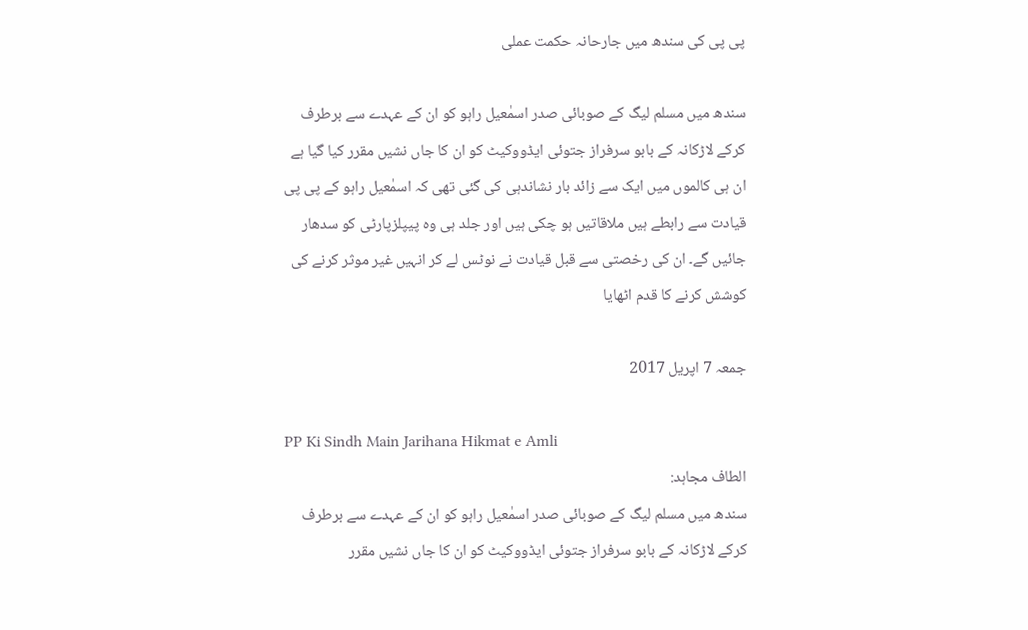پی پی کی سندھ میں جارحانہ حکمت عملی

سندھ میں مسلم لیگ کے صوبائی صدر اسمٰعیل راہو کو ان کے عہدے سے برطرف کرکے لاڑکانہ کے بابو سرفراز جتوئی ایڈووکیٹ کو ان کا جاں نشیں مقرر کیا گیا ہے ان ہی کالموں میں ایک سے زائد بار نشاندہی کی گئی تھی کہ اسمٰعیل راہو کے پی پی قیادت سے رابطے ہیں ملاقاتیں ہو چکی ہیں اور جلد ہی وہ پیپلزپارٹی کو سدھار جائیں گے۔ ان کی رخصتی سے قبل قیادت نے نوٹس لے کر انہیں غیر موثر کرنے کی کوشش کرنے کا قدم اٹھایا

جمعہ 7 اپریل 2017

PP Ki Sindh Main Jarihana Hikmat e Amli
الطاف مجاہد:
سندھ میں مسلم لیگ کے صوبائی صدر اسمٰعیل راہو کو ان کے عہدے سے برطرف کرکے لاڑکانہ کے بابو سرفراز جتوئی ایڈووکیٹ کو ان کا جاں نشیں مقرر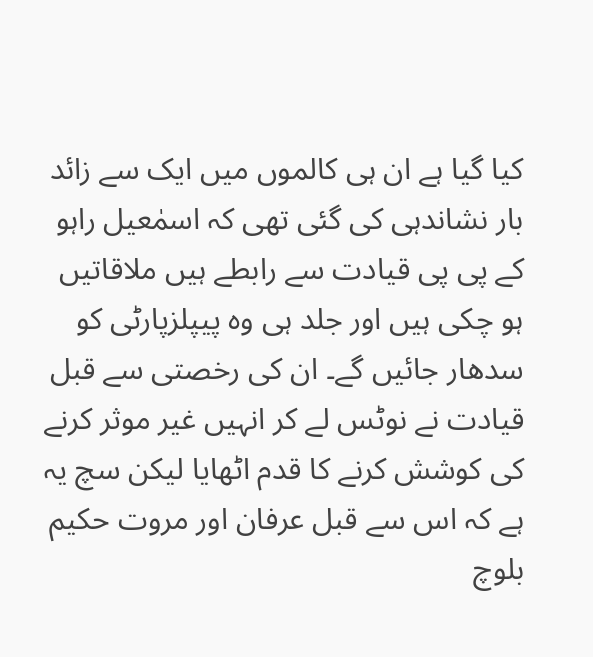کیا گیا ہے ان ہی کالموں میں ایک سے زائد بار نشاندہی کی گئی تھی کہ اسمٰعیل راہو کے پی پی قیادت سے رابطے ہیں ملاقاتیں ہو چکی ہیں اور جلد ہی وہ پیپلزپارٹی کو سدھار جائیں گے۔ ان کی رخصتی سے قبل قیادت نے نوٹس لے کر انہیں غیر موثر کرنے کی کوشش کرنے کا قدم اٹھایا لیکن سچ یہ ہے کہ اس سے قبل عرفان اور مروت حکیم بلوچ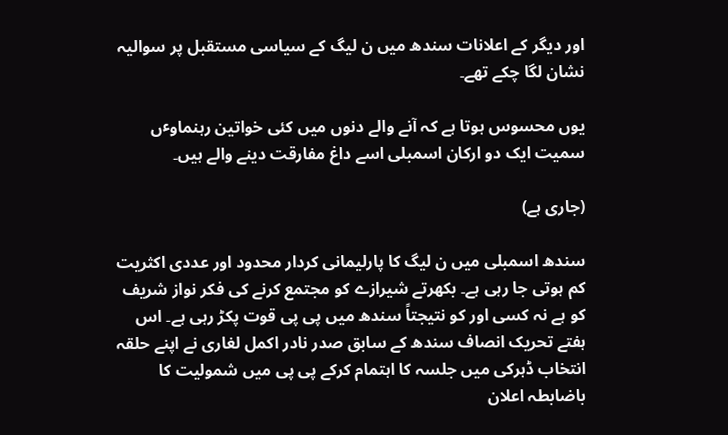اور دیگر کے اعلانات سندھ میں ن لیگ کے سیاسی مستقبل پر سوالیہ نشان لگا چکے تھے۔

یوں محسوس ہوتا ہے کہ آنے والے دنوں میں کئی خواتین رہنماوٴں سمیت ایک دو ارکان اسمبلی اسے داغ مفارقت دینے والے ہیں۔

(جاری ہے)

سندھ اسمبلی میں ن لیگ کا پارلیمانی کردار محدود اور عددی اکثریت کم ہوتی جا رہی ہے۔ بکھرتے شیرازے کو مجتمع کرنے کی فکر نواز شریف کو ہے نہ کسی اور کو نتیجتاً سندھ میں پی پی قوت پکڑ رہی ہے۔ اس ہفتے تحریک انصاف سندھ کے سابق صدر نادر اکمل لغاری نے اپنے حلقہ انتخاب ڈہرکی میں جلسہ کا اہتمام کرکے پی پی میں شمولیت کا باضابطہ اعلان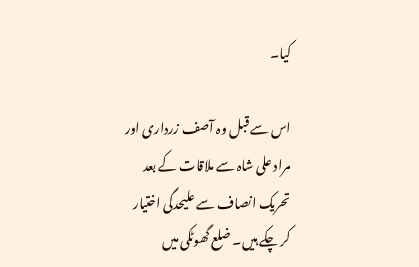کیا۔

اس سے قبل وہ آصف زرداری اور مراد علی شاہ سے ملاقات کے بعد تحریک انصاف سے علیحدگی اختیار کر چکے ہیں۔ ضلع گھوٹکی میں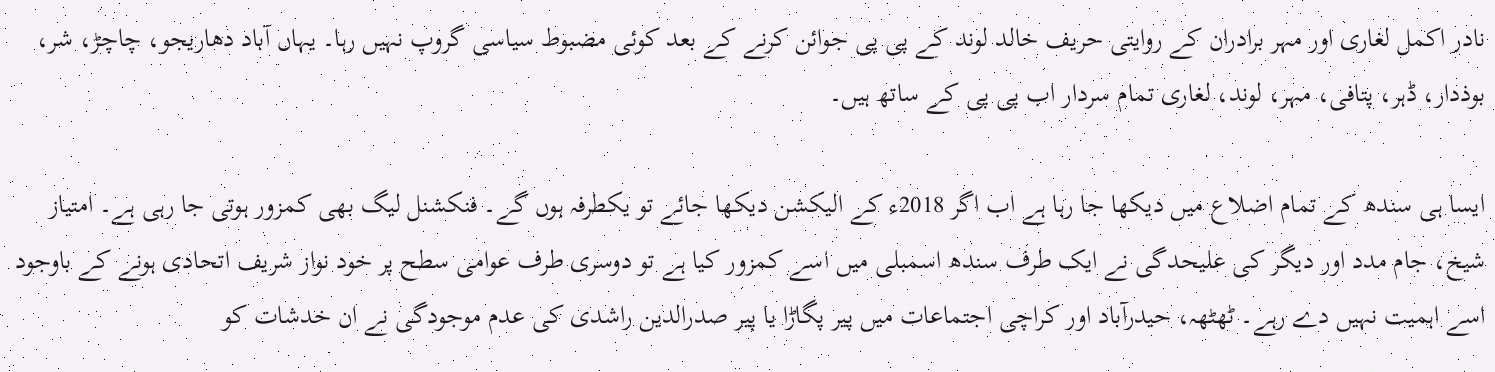نادر اکمل لغاری اور مہر برادران کے روایتی حریف خالد لوند کے پی پی جوائن کرنے کے بعد کوئی مضبوط سیاسی گروپ نہیں رہا۔ یہاں آباد دھاریجو، چاچڑ، شر، بوذدار، ڈہر، پتافی، مہر، لوند، لغاری تمام سردار اب پی پی کے ساتھ ہیں۔

ایسا ہی سندھ کے تمام اضلاع میں دیکھا جا رہا ہے اب اگر 2018ء کے الیکشن دیکھا جائے تو یکطرفہ ہوں گے۔ فنکشنل لیگ بھی کمزور ہوتی جا رہی ہے۔ امتیاز شیخ، جام مدد اور دیگر کی علیحدگی نے ایک طرف سندھ اسمبلی میں اسے کمزور کیا ہے تو دوسری طرف عوامی سطح پر خود نواز شریف اتحادی ہونے کے باوجود اسے اہمیت نہیں دے رہے۔ ٹھٹھہ، حیدرآباد اور کراچی اجتماعات میں پیر پگاڑا یا پیر صدرالدین راشدی کی عدم موجودگی نے ان خدشات کو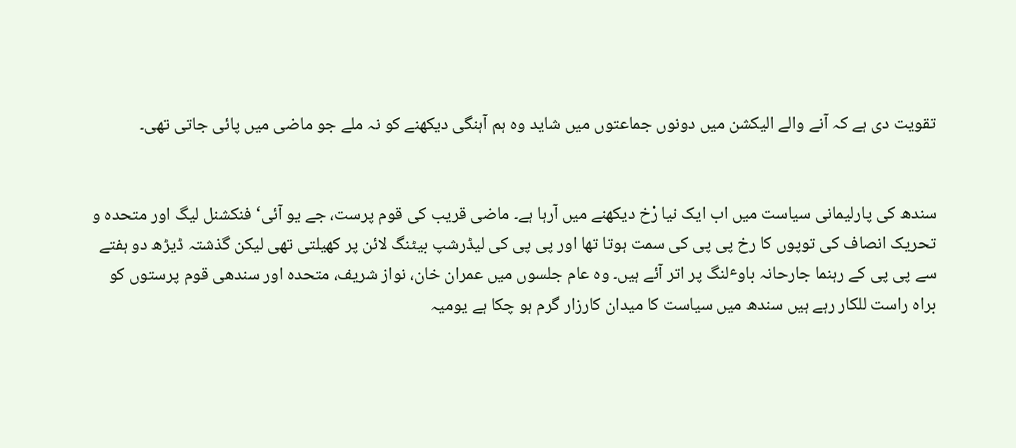تقویت دی ہے کہ آنے والے الیکشن میں دونوں جماعتوں میں شاید وہ ہم آہنگی دیکھنے کو نہ ملے جو ماضی میں پائی جاتی تھی۔


سندھ کی پارلیمانی سیاست میں اب ایک نیا رْخ دیکھنے میں آرہا ہے۔ ماضی قریب کی قوم پرست، جے یو آئی‘ فنکشنل لیگ اور متحدہ و تحریک انصاف کی توپوں کا رخ پی پی کی سمت ہوتا تھا اور پی پی کی لیڈرشپ بیٹنگ لائن پر کھیلتی تھی لیکن گذشتہ ڈیڑھ دو ہفتے سے پی پی کے رہنما جارحانہ باوٴلنگ پر اتر آئے ہیں۔ وہ عام جلسوں میں عمران خان، نواز شریف، متحدہ اور سندھی قوم پرستوں کو براہ راست للکار رہے ہیں سندھ میں سیاست کا میدان کارزار گرم ہو چکا ہے یومیہ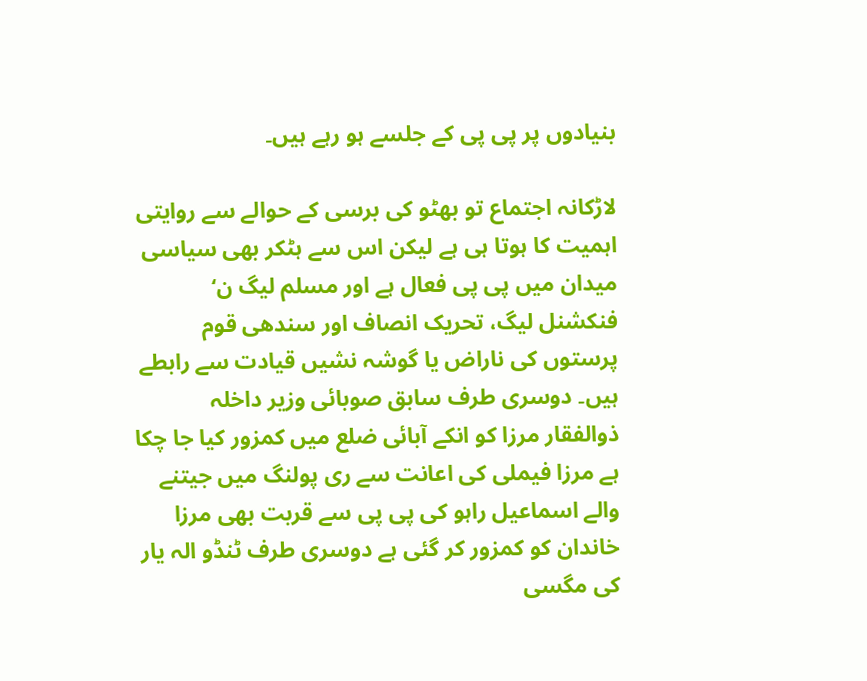بنیادوں پر پی پی کے جلسے ہو رہے ہیں۔

لاڑکانہ اجتماع تو بھٹو کی برسی کے حوالے سے روایتی اہمیت کا ہوتا ہی ہے لیکن اس سے ہٹکر بھی سیاسی میدان میں پی پی فعال ہے اور مسلم لیگ ن‘ فنکشنل لیگ، تحریک انصاف اور سندھی قوم پرستوں کی ناراض یا گوشہ نشیں قیادت سے رابطے ہیں۔ دوسری طرف سابق صوبائی وزیر داخلہ ذوالفقار مرزا کو انکے آبائی ضلع میں کمزور کیا جا چکا ہے مرزا فیملی کی اعانت سے ری پولنگ میں جیتنے والے اسماعیل راہو کی پی پی سے قربت بھی مرزا خاندان کو کمزور کر گئی ہے دوسری طرف ٹنڈو الہ یار کی مگسی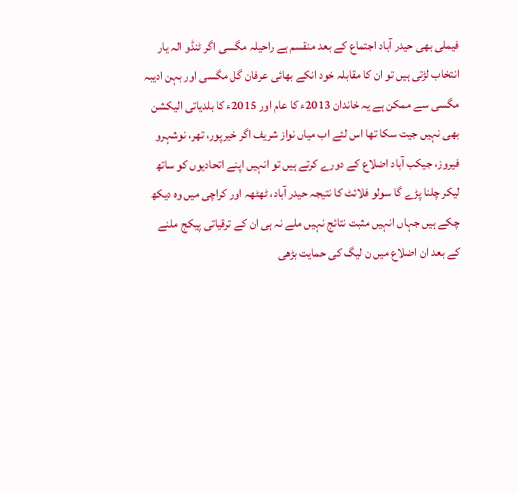فیملی بھی حیدر آباد اجتماع کے بعد منقسم ہے راحیلہ مگسی اگر ٹنڈو الہ یار انتخاب لڑتی ہیں تو ان کا مقابلہ خود انکے بھائی عرفان گل مگسی اور بہن ادیبہ مگسی سے ممکن ہے یہ خاندان 2013ء کا عام اور 2015ء کا بلدیاتی الیکشن بھی نہیں جیت سکا تھا اس لئے اب میاں نواز شریف اگر خیرپور، تھر، نوشہرو فیروز، جیکب آباد اضلاع کے دورے کرتے ہیں تو انہیں اپنے اتحادیوں کو ساتھ لیکر چلنا پڑے گا سولو فلائٹ کا نتیجہ حیدر آباد، ٹھٹھہ اور کراچی میں وہ دیکھ چکے ہیں جہاں انہیں مثبت نتائج نہیں ملے نہ ہی ان کے ترقیاتی پیکج ملنے کے بعد ان اضلاع میں ن لیگ کی حمایت بڑھی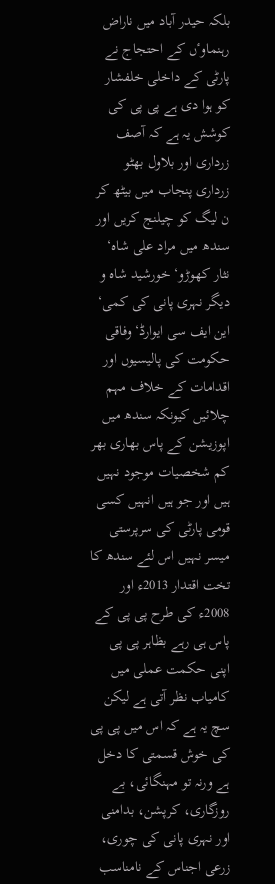بلکہ حیدر آباد میں ناراض رہنماوٴں کے احتجاج نے پارٹی کے داخلی خلفشار کو ہوا دی ہے پی پی کی کوشش یہ ہے کہ آصف زرداری اور بلاول بھٹو زرداری پنجاب میں بیٹھ کر ن لیگ کو چیلنج کریں اور سندھ میں مراد علی شاہ‘ نثار کھوڑو‘ خورشید شاہ و دیگر نہری پانی کی کمی‘ این ایف سی ایوارڈ‘ وفاقی حکومت کی پالیسیوں اور اقدامات کے خلاف مہم چلائیں کیونکہ سندھ میں اپوزیشن کے پاس بھاری بھر کم شخصیات موجود نہیں ہیں اور جو ہیں انہیں کسی قومی پارٹی کی سرپرستی میسر نہیں اس لئے سندھ کا تخت اقتدار 2013ء اور 2008ء کی طرح پی پی کے پاس ہی رہے بظاہر پی پی اپنی حکمت عملی میں کامیاب نظر آتی ہے لیکن سچ یہ ہے کہ اس میں پی پی کی خوش قسمتی کا دخل ہے ورنہ تو مہنگائی، بے روزگاری، کرپشن، بدامنی اور نہری پانی کی چوری، زرعی اجناس کے نامناسب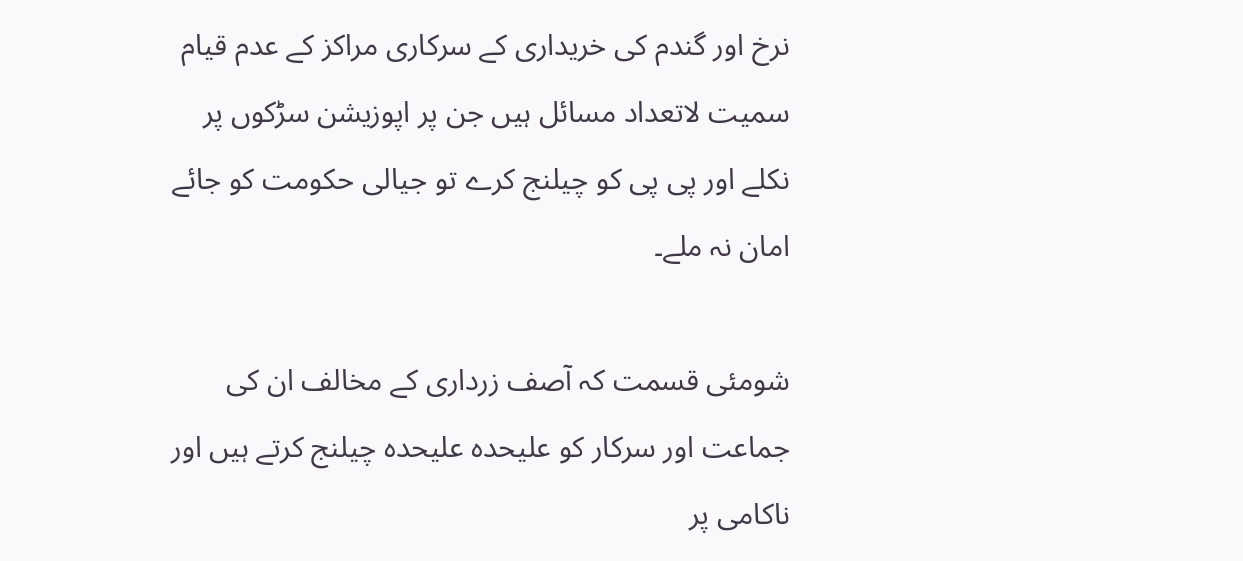نرخ اور گندم کی خریداری کے سرکاری مراکز کے عدم قیام سمیت لاتعداد مسائل ہیں جن پر اپوزیشن سڑکوں پر نکلے اور پی پی کو چیلنج کرے تو جیالی حکومت کو جائے امان نہ ملے۔

شومئی قسمت کہ آصف زرداری کے مخالف ان کی جماعت اور سرکار کو علیحدہ علیحدہ چیلنج کرتے ہیں اور ناکامی پر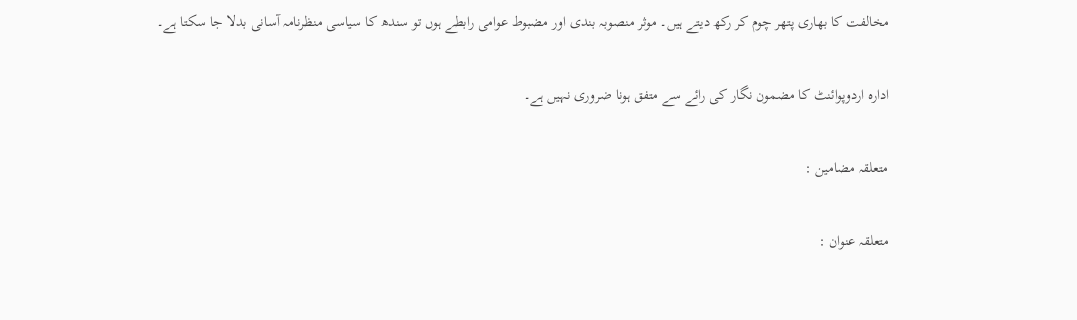مخالفت کا بھاری پتھر چوم کر رکھ دیتے ہیں۔ موثر منصوبہ بندی اور مضبوط عوامی رابطے ہوں تو سندھ کا سیاسی منظرنامہ آسانی بدلا جا سکتا ہے۔

ادارہ اردوپوائنٹ کا مضمون نگار کی رائے سے متفق ہونا ضروری نہیں ہے۔

متعلقہ مضامین :

متعلقہ عنوان :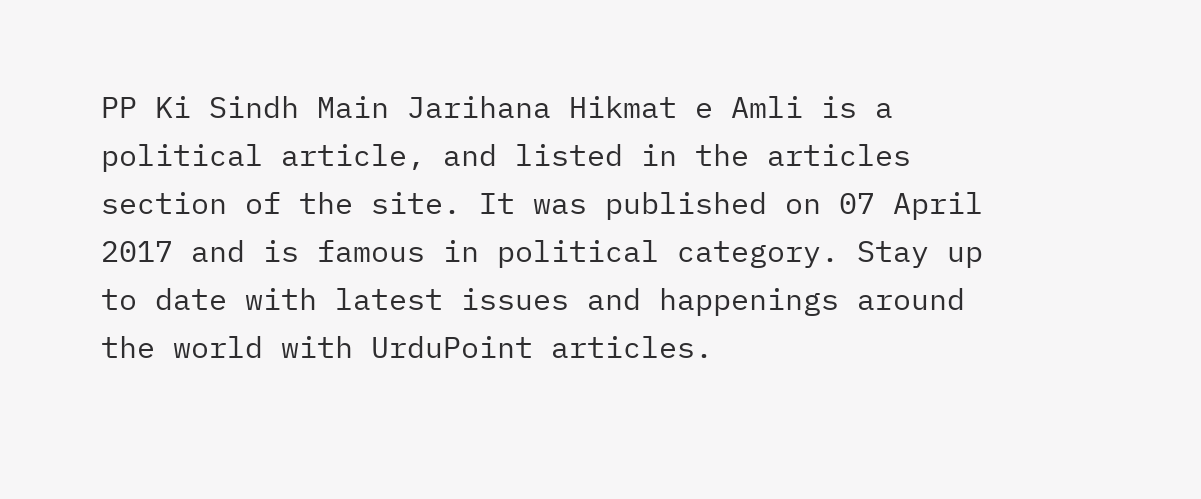PP Ki Sindh Main Jarihana Hikmat e Amli is a political article, and listed in the articles section of the site. It was published on 07 April 2017 and is famous in political category. Stay up to date with latest issues and happenings around the world with UrduPoint articles.